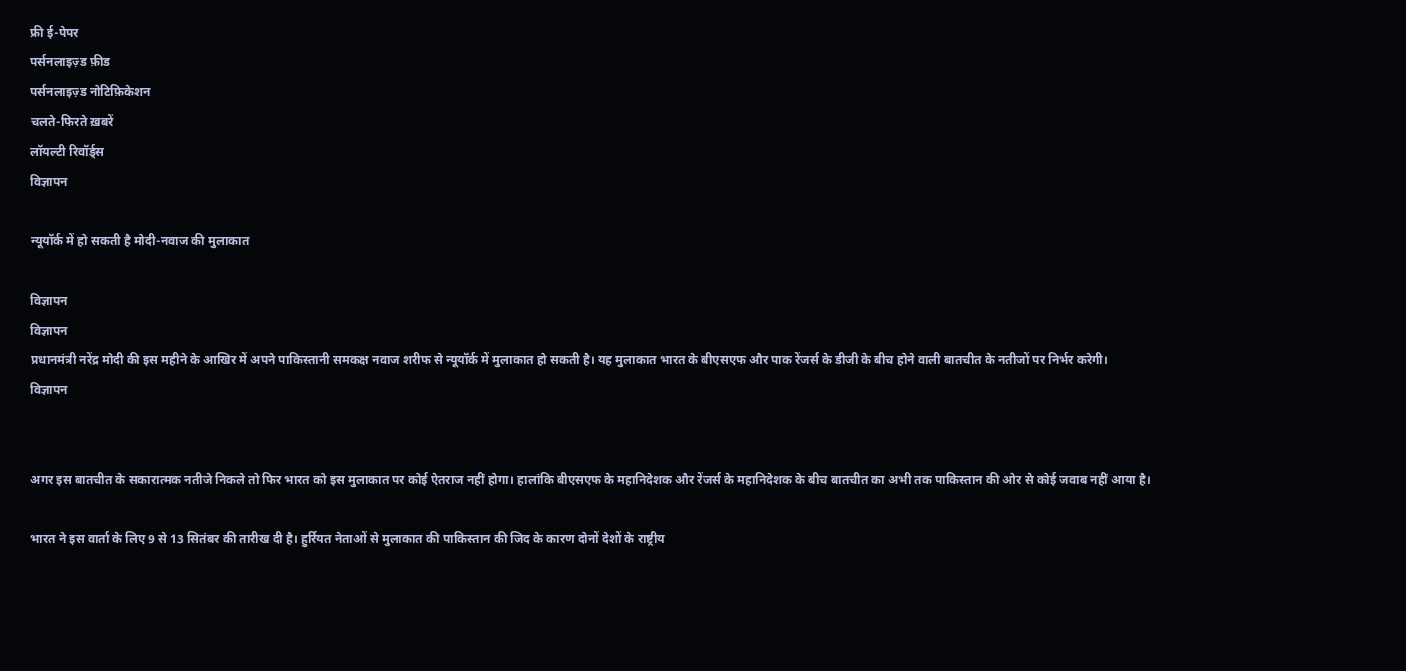फ्री ई-पेपर
पर्सनलाइज़्ड फ़ीड
पर्सनलाइज़्ड नोटिफ़िकेशन
चलते-फिरते ख़बरें
लॉयल्टी रिवॉर्ड्स
विज्ञापन

न्यूयॉर्क में हो सकती है मोदी-नवाज की मुलाकात

विज्ञापन
विज्ञापन
प्रधानमंत्री नरेंद्र मोदी की इस महीने के आखिर में अपने पाकिस्तानी समकक्ष नवाज शरीफ से न्यूयॉर्क में मुलाकात हो सकती है। यह मुलाकात भारत के बीएसएफ और पाक रेंजर्स के डीजी के बीच होने वाली बातचीत के नतीजों पर निर्भर करेगी।
विज्ञापन


अगर इस बातचीत के सकारात्मक नतीजे निकले तो फिर भारत को इस मुलाकात पर कोई ऐतराज नहीं होगा। हालांकि बीएसएफ के महानिदेशक और रेंजर्स के महानिदेशक के बीच बातचीत का अभी तक पाकिस्तान की ओर से कोई जवाब नहीं आया है।

भारत ने इस वार्ता के लिए 9 से 13 सितंबर की तारीख दी है। हुर्रियत नेताओं से मुलाकात की पाकिस्तान की जिद के कारण दोनों देशों के राष्ट्रीय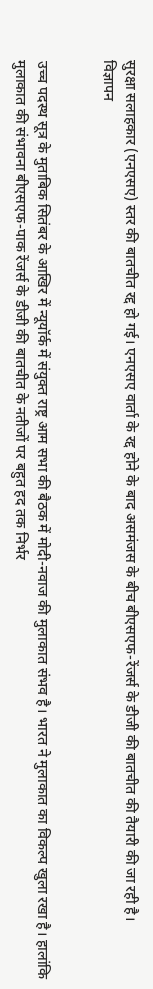सुरक्षा सलाहकार (एनएसए) स्तर की बातचीत रद्द हो गई। एनएसए वार्ता के रद्द होने के बाद असमंजस के बीच बीएसएफ-रेंजर्स के डीजी की बातचीत की तैयारी की जा रही है।
विज्ञापन


उच्च पदस्थ सूत्र के मुताबिक सितंबर के आखिर में न्यूयॉर्क में संयुक्त राष्ट्र आम सभा की बैठक में मोदी-नवाज की मुलाकात संभव है। भारत ने मुलाकात का विकल्प खुला रखा है। हालांकि मुलाकात की संभावना बीएसएफ-पाक रेंजर्स के डीजी की बातचीत के नतीजों पर बहुत हद तक निर्भर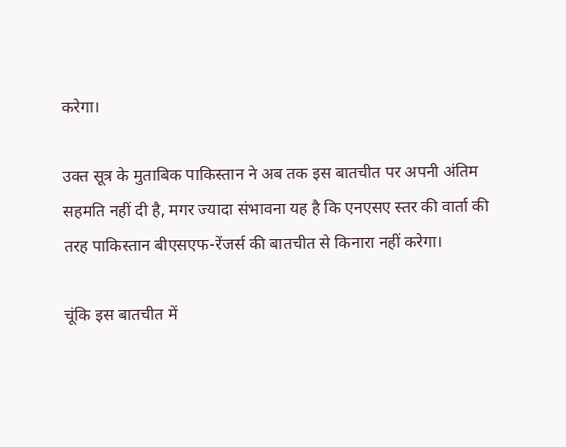करेगा।

उक्त सूत्र के मुताबिक पाकिस्तान ने अब तक इस बातचीत पर अपनी अंतिम सहमति नहीं दी है, मगर ज्यादा संभावना यह है कि एनएसए स्तर की वार्ता की तरह पाकिस्तान बीएसएफ-रेंजर्स की बातचीत से किनारा नहीं करेगा।

चूंकि इस बातचीत में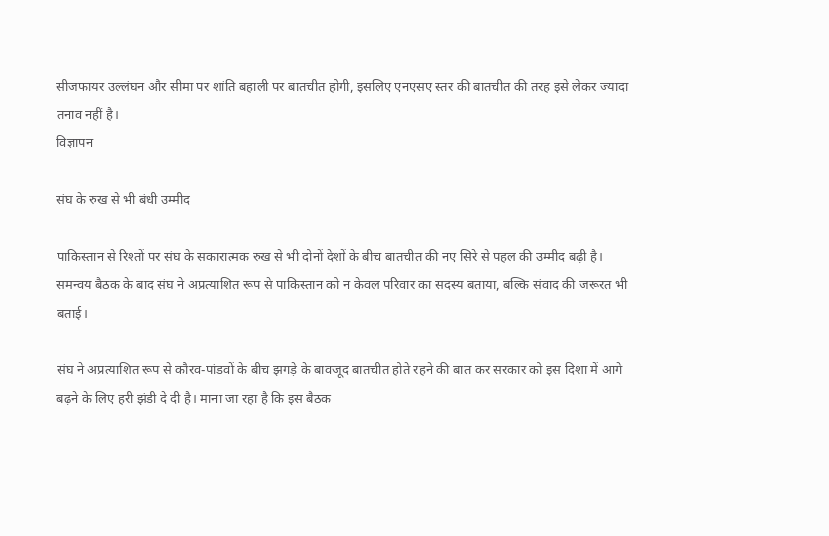सीजफायर उल्लंघन और सीमा पर शांति बहाली पर बातचीत होगी, इसलिए एनएसए स्तर की बातचीत की तरह इसे लेकर ज्यादा तनाव नहीं है।
विज्ञापन

संघ के रुख से भी बंधी उम्मीद

पाकिस्तान से रिश्तों पर संघ के सकारात्मक रुख से भी दोनों देशों के बीच बातचीत की नए सिरे से पहल की उम्मीद बढ़ी है। समन्वय बैठक के बाद संघ ने अप्रत्याशित रूप से पाकिस्तान को न केवल परिवार का सदस्य बताया, बल्कि संवाद की जरूरत भी बताई।

संघ ने अप्रत्याशित रूप से कौरव-पांडवों के बीच झगड़े के बावजूद बातचीत होते रहने की बात कर सरकार को इस दिशा में आगे बढ़ने के लिए हरी झंडी दे दी है। माना जा रहा है कि इस बैठक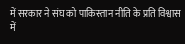में सरकार ने संघ को पाकिस्तान नीति के प्रति विश्वास में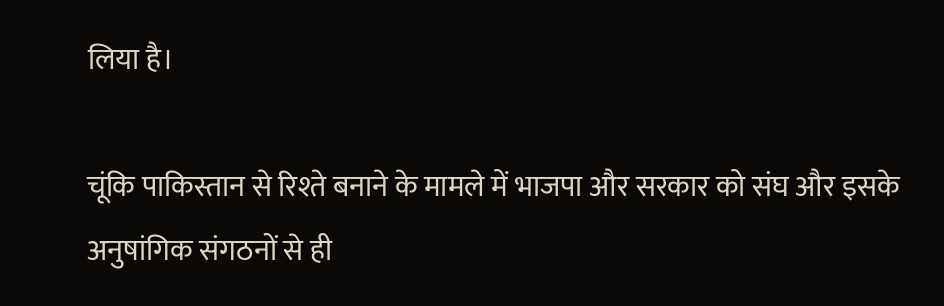लिया है।

चूंकि पाकिस्तान से रिश्ते बनाने के मामले में भाजपा और सरकार को संघ और इसके अनुषांगिक संगठनों से ही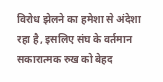विरोध झेलने का हमेशा से अंदेशा रहा है, इसलिए संघ के वर्तमान सकारात्मक रुख को बेहद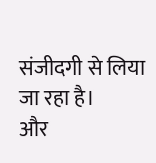संजीदगी से लिया जा रहा है।
और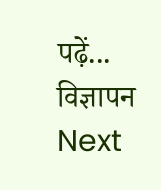पढ़ें...
विज्ञापन
Next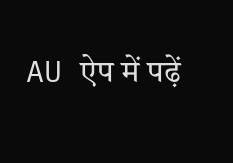AU ऐप में पढ़ें